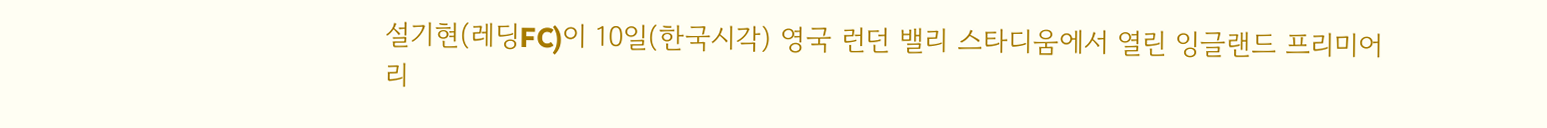설기현(레딩FC)이 10일(한국시각) 영국 런던 밸리 스타디움에서 열린 잉글랜드 프리미어리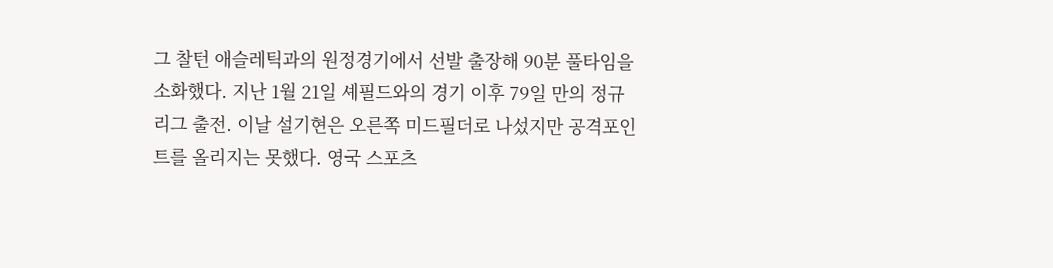그 찰턴 애슬레틱과의 원정경기에서 선발 출장해 90분 풀타임을 소화했다. 지난 1월 21일 셰필드와의 경기 이후 79일 만의 정규리그 출전. 이날 설기현은 오른쪽 미드필더로 나섰지만 공격포인트를 올리지는 못했다. 영국 스포츠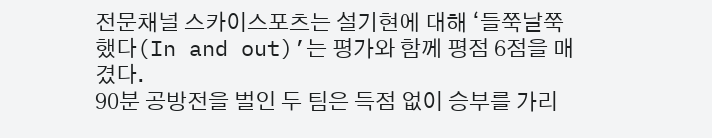전문채널 스카이스포츠는 설기현에 대해 ‘들쭉날쭉했다(In and out)’는 평가와 함께 평점 6점을 매겼다.
90분 공방전을 벌인 두 팀은 득점 없이 승부를 가리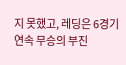지 못했고, 레딩은 6경기 연속 무승의 부진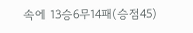속에 13승6무14패(승점45)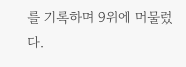를 기록하며 9위에 머물렀다.